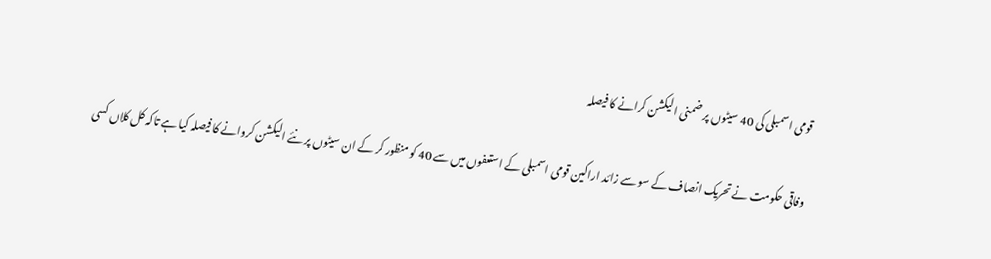قومی اسمبلی کی 40 سیٹوں پر ضمنی الیکشن کرانے کا فیصلہ

وفاقی حکومت نے تحریک انصاف کے سو سے زائد اراکین قومی اسمبلی کے استعفوں میں سے 40 کو منظور کر کے ان سیٹوں پر نئے الیکشن کروانے کا فیصلہ کیا ہے تاکہ کل کلاں کسی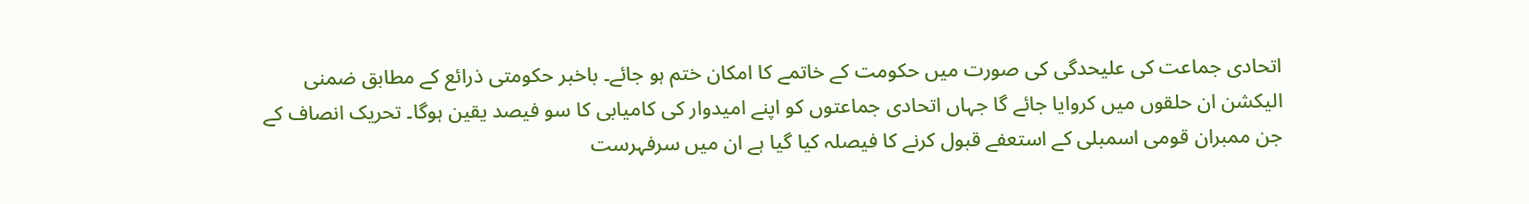اتحادی جماعت کی علیحدگی کی صورت میں حکومت کے خاتمے کا امکان ختم ہو جائے۔ باخبر حکومتی ذرائع کے مطابق ضمنی الیکشن ان حلقوں میں کروایا جائے گا جہاں اتحادی جماعتوں کو اپنے امیدوار کی کامیابی کا سو فیصد یقین ہوگا۔ تحریک انصاف کے جن ممبران قومی اسمبلی کے استعفے قبول کرنے کا فیصلہ کیا گیا ہے ان میں سرفہرست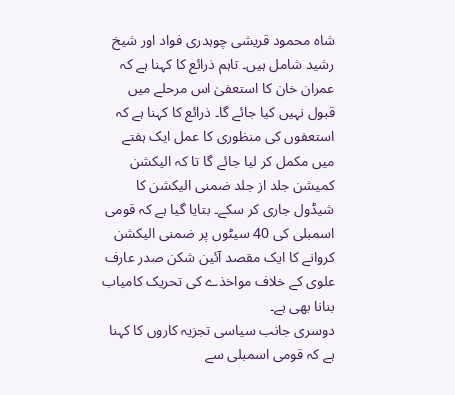شاہ محمود قریشی چوہدری فواد اور شیخ رشید شامل ہیں۔ تاہم ذرائع کا کہنا ہے کہ عمران خان کا استعفیٰ اس مرحلے میں قبول نہیں کیا جائے گا۔ ذرائع کا کہنا ہے کہ استعفوں کی منظوری کا عمل ایک ہفتے میں مکمل کر لیا جائے گا تا کہ الیکشن کمیشن جلد از جلد ضمنی الیکشن کا شیڈول جاری کر سکے۔ بتایا گیا ہے کہ قومی اسمبلی کی 40 سیٹوں پر ضمنی الیکشن کروانے کا ایک مقصد آئین شکن صدر عارف علوی کے خلاف مواخذے کی تحریک کامیاب بنانا بھی ہے۔
دوسری جانب سیاسی تجزیہ کاروں کا کہنا ہے کہ قومی اسمبلی سے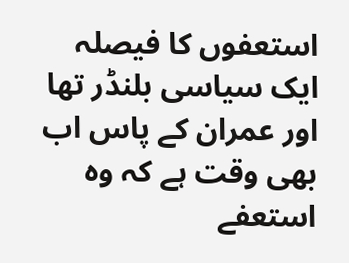استعفوں کا فیصلہ ایک سیاسی بلنڈر تھا اور عمران کے پاس اب بھی وقت ہے کہ وہ استعفے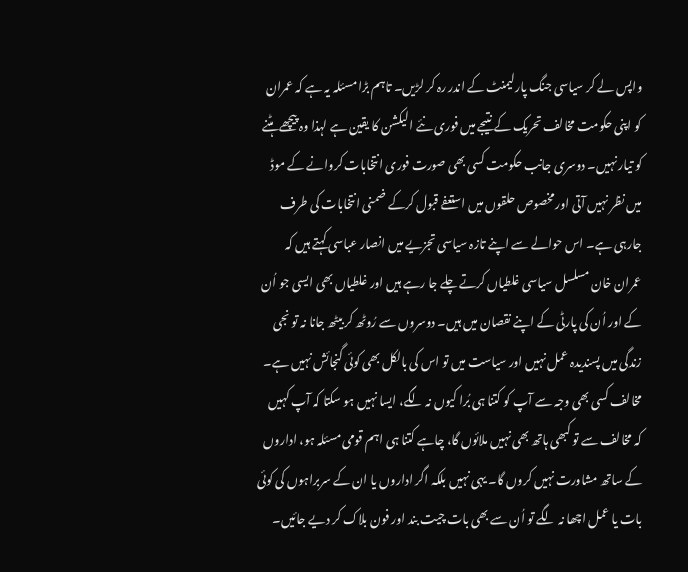واپس لے کر سیاسی جنگ پارلیمنٹ کے اندر رہ کر لڑیں۔ تاہم بڑا مسئلہ یہ ہے کہ عمران کو اپنی حکومت مخالف تحریک کے نتیجے میں فوری نئے الیکشن کا یقین ہے لہذا وہ پیچھے ہٹنے کو تیار نہیں۔ دوسری جانب حکومت کسی بھی صورت فوری انتخابات کروانے کے موڈ میں نظر نہیں آتی اور مخصوص حلقوں میں استعفے قبول کرکے ضمنی انتخابات کی طرف جارہی ہے۔ اس حوالے سے اپنے تازہ سیاسی تجزیے میں انصار عباسی کہتے ہیں کہ عمران خان مسلسل سیاسی غلطیاں کرتے چلے جا رہے ہیں اور غلطیاں بھی ایسی جو اُن کے اور اُن کی پارٹی کے اپنے نقصان میں ہیں۔ دوسروں سے رُوٹھ کر بیٹھ جانا نہ تو نجی زندگی میں پسندیدہ عمل نہیں اور سیاست میں تو اس کی بالکل بھی کوئی گنجائش نہیں ہے۔ مخالف کسی بھی وجہ سے آپ کو کتنا ہی بُرا کیوں نہ لگے، ایسا نہیں ہو سکتا کہ آپ کہیں کہ مخالف سے تو کبھی ہاتھ بھی نہیں ملائوں گا، چاہے کتنا ہی اہم قومی مسئلہ ہو، اداروں کے ساتھ مشاورت نہیں کروں گا۔ یہی نہیں بلکہ اگر اداروں یا ان کے سربراہوں کی کوئی بات یا عمل اچھا نہ لگے تو اُن سے بھی بات چیت بند اور فون بلاک کر دیے جائیں۔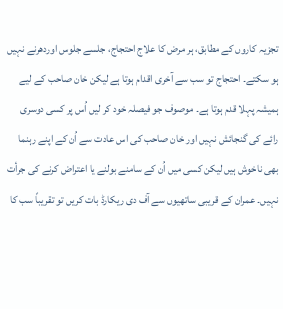تجزیہ کاروں کے مطابق، ہر مرض کا علاج احتجاج، جلسے جلوس اوردھرنے نہیں ہو سکتے۔ احتجاج تو سب سے آخری اقدام ہوتا ہے لیکن خان صاحب کے لیے ہمیشہ پہلا قدم ہوتا ہے۔ موصوف جو فیصلہ خود کر لیں اُس پر کسی دوسری رائے کی گنجائش نہیں اور خان صاحب کی اس عادت سے اُن کے اپنے رہنما بھی ناخوش ہیں لیکن کسی میں اُن کے سامنے بولنے یا اعتراض کرنے کی جرأت نہیں۔ عمران کے قریبی ساتھیوں سے آف دی ریکارڈ بات کریں تو تقریباً سب کا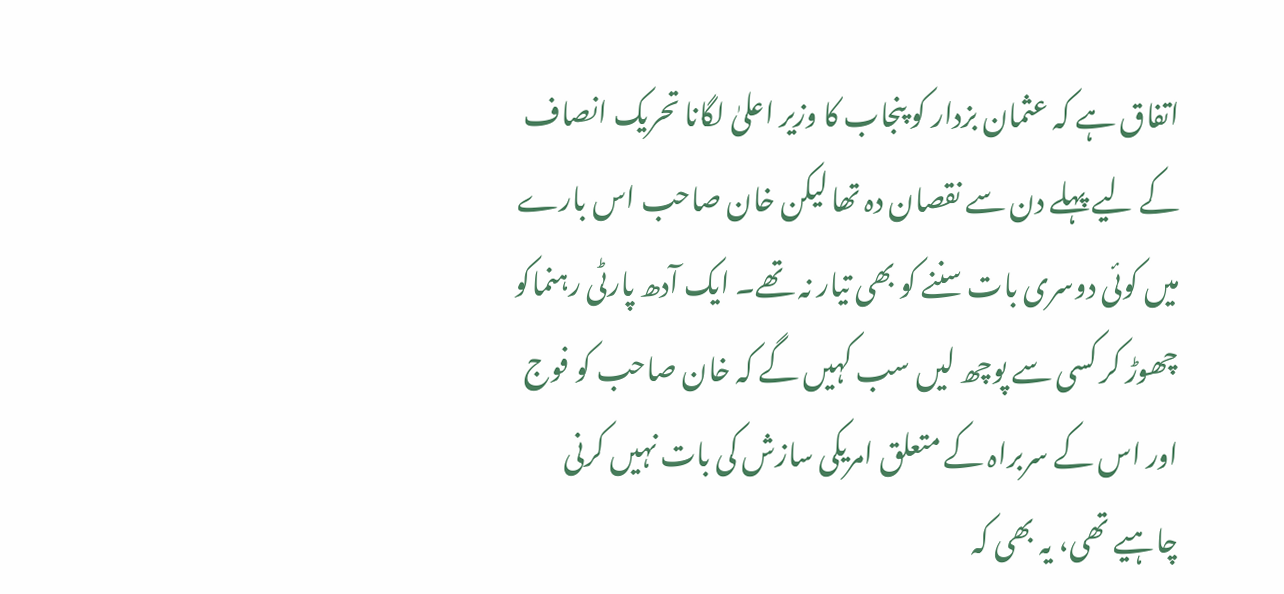اتفاق ہے کہ عثمان بزدار کو پنجاب کا وزیر اعلیٰ لگانا تحریک انصاف کے لیے پہلے دن سے نقصان دہ تھا لیکن خان صاحب اس بارے میں کوئی دوسری بات سننے کو بھی تیار نہ تھے۔ ایک آدھ پارٹی رہنماکو چھوڑ کر کسی سے پوچھ لیں سب کہیں گے کہ خان صاحب کو فوج اور اس کے سربراہ کے متعلق امریکی سازش کی بات نہیں کرنی چاہیے تھی، یہ بھی کہ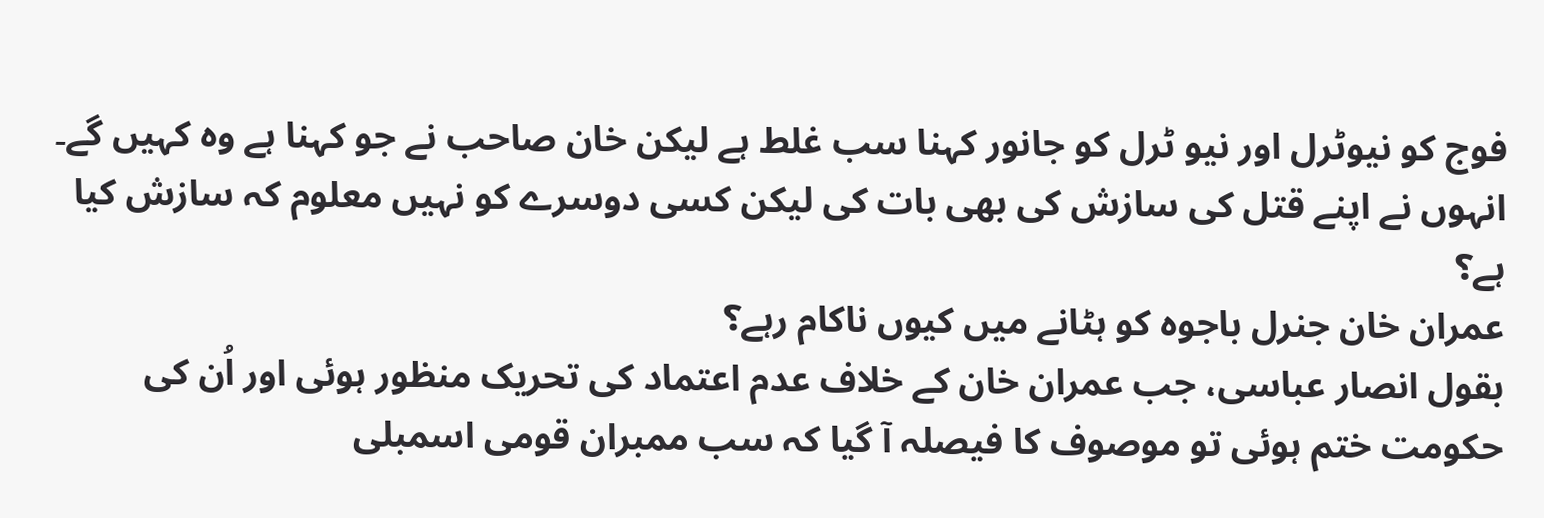فوج کو نیوٹرل اور نیو ٹرل کو جانور کہنا سب غلط ہے لیکن خان صاحب نے جو کہنا ہے وہ کہیں گے۔ انہوں نے اپنے قتل کی سازش کی بھی بات کی لیکن کسی دوسرے کو نہیں معلوم کہ سازش کیا ہے؟
عمران خان جنرل باجوہ کو ہٹانے میں کیوں ناکام رہے؟
بقول انصار عباسی، جب عمران خان کے خلاف عدم اعتماد کی تحریک منظور ہوئی اور اُن کی حکومت ختم ہوئی تو موصوف کا فیصلہ آ گیا کہ سب ممبران قومی اسمبلی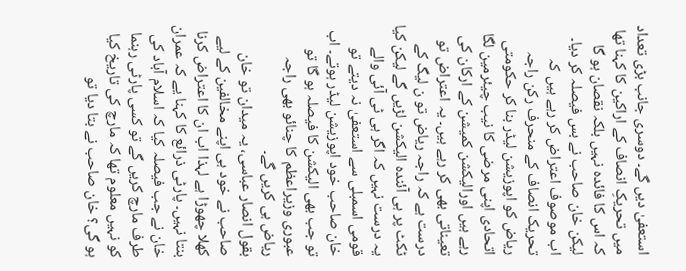استعفیٰ دیں گے۔ دوسری جانب بڑی تعداد میں تحریکِ انصاف کے اراکین کا کہنا تھا کہ اس کا فائدہ نہیں بلکہ نقصان ہو گا لیکن خان صاحب نے بس فیصلہ کر دیا۔ اب موصوف اعتراض کر رہے ہیں کہ تحریک انصاف کے منحرف رکن راجہ ریاض کو اپوزیشن لیڈر بنا کر حکومتی اتحادی اپنی مرضی کا نیب چیئرمین لگا رہے ہیں اورالیکشن کمیشن کے ارکان کی تعیناتی بھی کر رہے ہیں۔ یہ اعتراض تو درست ہے کہ راجہ ریاض تو ن لیگ کے ٹکٹ پر ہی آئندہ الیکشن لڑیں گے لیکن کیا یہ درست نہیں کہ اگر ہی ٹی آئی والے قومی اسمبلی سے استعفیٰ نہ دیتے تو خان صاحب خود اپوزیشن لیڈر ہوتے۔ اب تو جب بھی الیکشن کا فیصلہ ہو گا تو عبوری وزیراعظم کا چنائو بھی راجہ ریاض ہی کریں گے۔
بقول انصار عباسی، یہ میدان تو خان صاحب نے خود ہی اپنے مخالفین کے لیے کھلا چھوڑا ہے لہذا اب ان کا اعتراض کرنا بنتا نہیں۔ پارٹی ذرائع کا کہنا یے کہ عمران خان نے جب فیصلہ کیا کہ اسلام آباد کی طرف مارچ کریں گے تو کسی پارٹی رہنما کو نہیں معلوم تھا کہ مارچ کی تاریخ کیا ہو گی؟ خان صاحب نے بتا دیا تو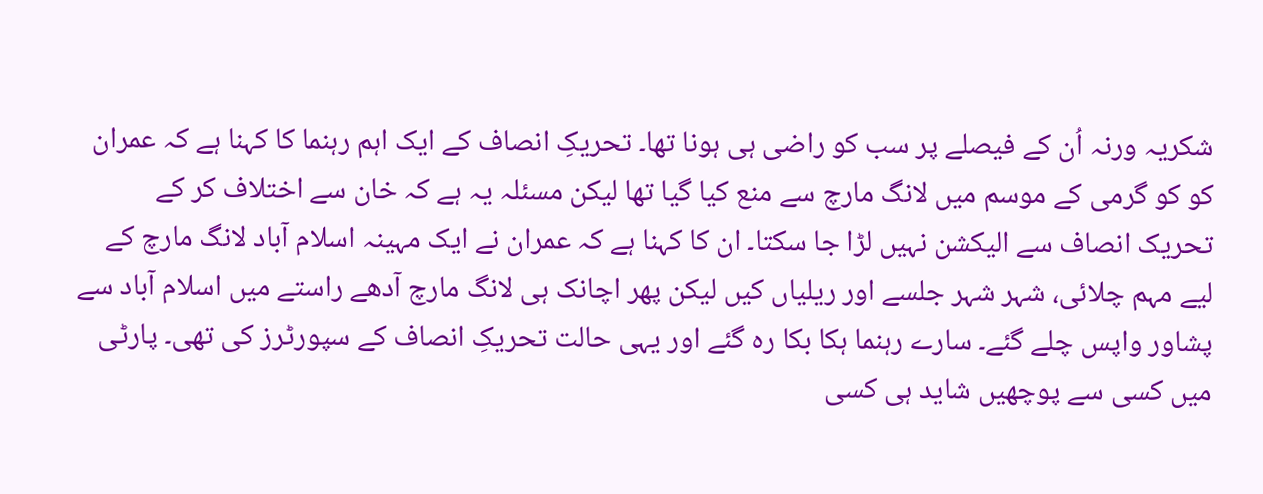شکریہ ورنہ اُن کے فیصلے پر سب کو راضی ہی ہونا تھا۔ تحریکِ انصاف کے ایک اہم رہنما کا کہنا ہے کہ عمران کو کو گرمی کے موسم میں لانگ مارچ سے منع کیا گیا تھا لیکن مسئلہ یہ ہے کہ خان سے اختلاف کر کے تحریک انصاف سے الیکشن نہیں لڑا جا سکتا۔ ان کا کہنا ہے کہ عمران نے ایک مہینہ اسلام آباد لانگ مارچ کے لیے مہم چلائی، شہر شہر جلسے اور ریلیاں کیں لیکن پھر اچانک ہی لانگ مارچ آدھے راستے میں اسلام آباد سے پشاور واپس چلے گئے۔ سارے رہنما ہکا بکا رہ گئے اور یہی حالت تحریکِ انصاف کے سپورٹرز کی تھی۔ پارٹی میں کسی سے پوچھیں شاید ہی کسی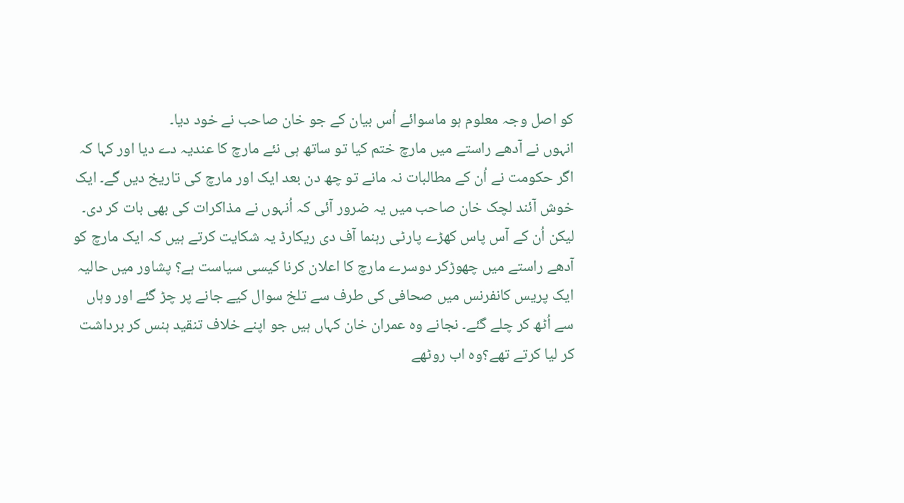کو اصل وجہ معلوم ہو ماسوائے اُس بیان کے جو خان صاحب نے خود دیا۔
انہوں نے آدھے راستے میں مارچ ختم کیا تو ساتھ ہی نئے مارچ کا عندیہ دے دیا اور کہا کہ اگر حکومت نے اُن کے مطالبات نہ مانے تو چھ دن بعد ایک اور مارچ کی تاریخ دیں گے۔ ایک خوش آئند لچک خان صاحب میں یہ ضرور آئی کہ اُنہوں نے مذاکرات کی بھی بات کر دی۔ لیکن اُن کے آس پاس کھڑے پارٹی رہنما آف دی ریکارڈ یہ شکایت کرتے ہیں کہ ایک مارچ کو آدھے راستے میں چھوڑکر دوسرے مارچ کا اعلان کرنا کیسی سیاست ہے؟ پشاور میں حالیہ ایک پریس کانفرنس میں صحافی کی طرف سے تلخ سوال کیے جانے پر چڑ گئے اور وہاں سے اُٹھ کر چلے گئے۔ نجانے وہ عمران خان کہاں ہیں جو اپنے خلاف تنقید ہنس کر برداشت کر لیا کرتے تھے؟وہ اب روٹھے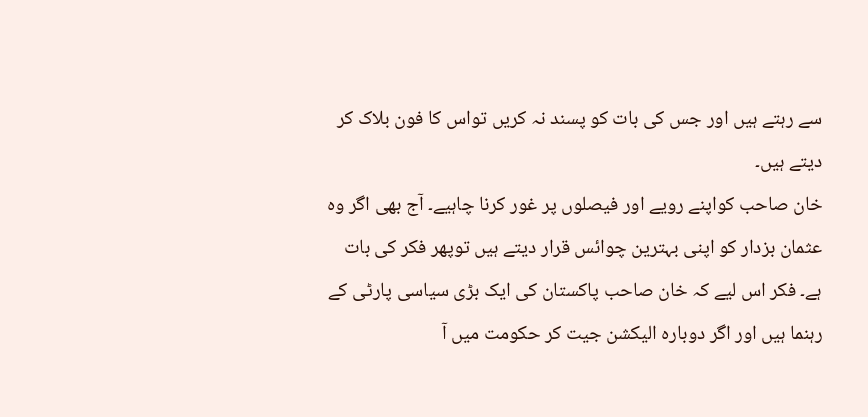سے رہتے ہیں اور جس کی بات کو پسند نہ کریں تواس کا فون بلاک کر دیتے ہیں۔
خان صاحب کواپنے رویے اور فیصلوں پر غور کرنا چاہیے۔ آج بھی اگر وہ عثمان بزدار کو اپنی بہترین چوائس قرار دیتے ہیں توپھر فکر کی بات ہے۔ فکر اس لیے کہ خان صاحب پاکستان کی ایک بڑی سیاسی پارٹی کے رہنما ہیں اور اگر دوبارہ الیکشن جیت کر حکومت میں آ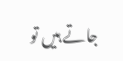جاتے ہیں تو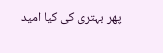پھر بہتری کی کیا امید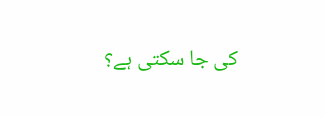کی جا سکتی ہے؟